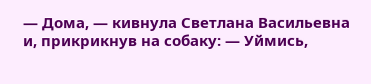― Дома, ― кивнула Светлана Васильевна и, прикрикнув на собаку: ― Уймись,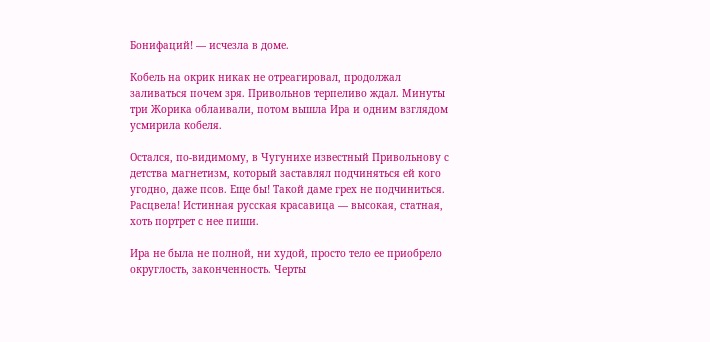Бонифаций! ― исчезла в доме.

Кобель на окрик никак не отреагировал, продолжал заливаться почем зря. Привольнов терпеливо ждал. Минуты три Жорика облаивали, потом вышла Ира и одним взглядом усмирила кобеля.

Остался, по-видимому, в Чугунихе известный Привольнову с детства магнетизм, который заставлял подчиняться ей кого угодно, даже псов. Еще бы! Такой даме грех не подчиниться. Расцвела! Истинная русская красавица ― высокая, статная, хоть портрет с нее пиши.

Ира не была не полной, ни худой, просто тело ее приобрело округлость, законченность. Черты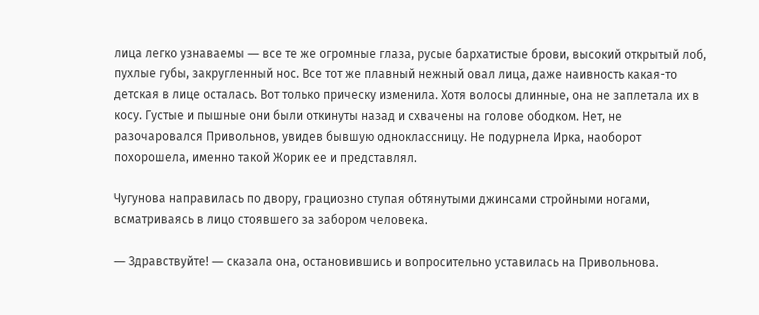лица легко узнаваемы ― все те же огромные глаза, русые бархатистые брови, высокий открытый лоб, пухлые губы, закругленный нос. Все тот же плавный нежный овал лица, даже наивность какая-то детская в лице осталась. Вот только прическу изменила. Хотя волосы длинные, она не заплетала их в косу. Густые и пышные они были откинуты назад и схвачены на голове ободком. Нет, не разочаровался Привольнов, увидев бывшую одноклассницу. Не подурнела Ирка, наоборот похорошела, именно такой Жорик ее и представлял.

Чугунова направилась по двору, грациозно ступая обтянутыми джинсами стройными ногами, всматриваясь в лицо стоявшего за забором человека.

― Здравствуйте! ― сказала она, остановившись и вопросительно уставилась на Привольнова.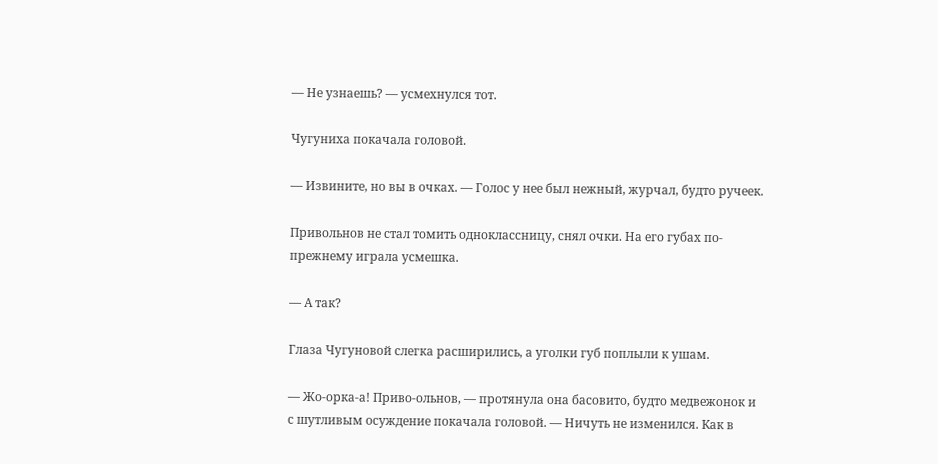― Не узнаешь? ― усмехнулся тот.

Чугуниха покачала головой.

― Извините, но вы в очках. ― Голос у нее был нежный, журчал, будто ручеек.

Привольнов не стал томить одноклассницу, снял очки. На его губах по-прежнему играла усмешка.

― А так?

Глаза Чугуновой слегка расширились, а уголки губ поплыли к ушам.

― Жо-орка-а! Приво-ольнов, ― протянула она басовито, будто медвежонок и с шутливым осуждение покачала головой. ― Ничуть не изменился. Как в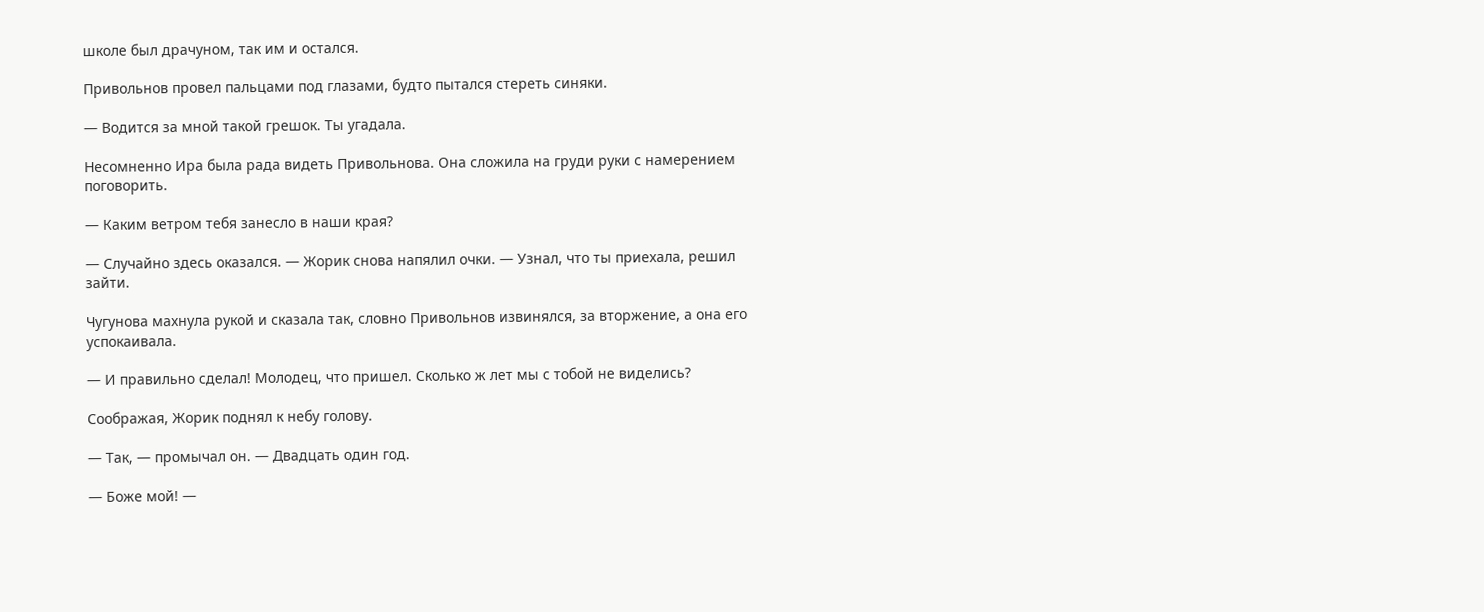школе был драчуном, так им и остался.

Привольнов провел пальцами под глазами, будто пытался стереть синяки.

― Водится за мной такой грешок. Ты угадала.

Несомненно Ира была рада видеть Привольнова. Она сложила на груди руки с намерением поговорить.

― Каким ветром тебя занесло в наши края?

― Случайно здесь оказался. ― Жорик снова напялил очки. ― Узнал, что ты приехала, решил зайти.

Чугунова махнула рукой и сказала так, словно Привольнов извинялся, за вторжение, а она его успокаивала.

― И правильно сделал! Молодец, что пришел. Сколько ж лет мы с тобой не виделись?

Соображая, Жорик поднял к небу голову.

― Так, ― промычал он. ― Двадцать один год.

― Боже мой! ―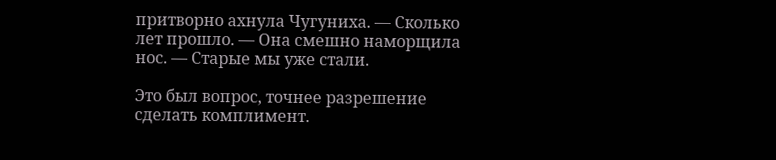притворно ахнула Чугуниха. ― Сколько лет прошло. ― Она смешно наморщила нос. ― Старые мы уже стали.

Это был вопрос, точнее разрешение сделать комплимент.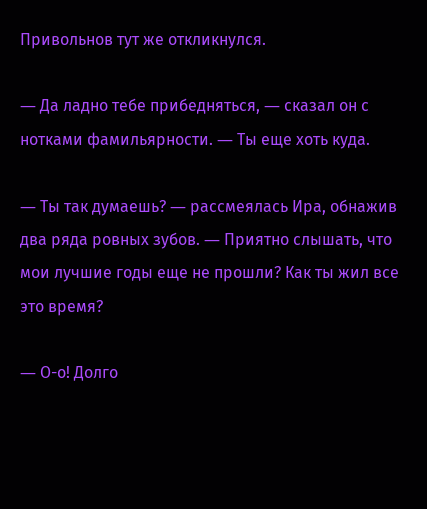Привольнов тут же откликнулся.

― Да ладно тебе прибедняться, ― сказал он с нотками фамильярности. ― Ты еще хоть куда.

― Ты так думаешь? ― рассмеялась Ира, обнажив два ряда ровных зубов. ― Приятно слышать, что мои лучшие годы еще не прошли? Как ты жил все это время?

― О-о! Долго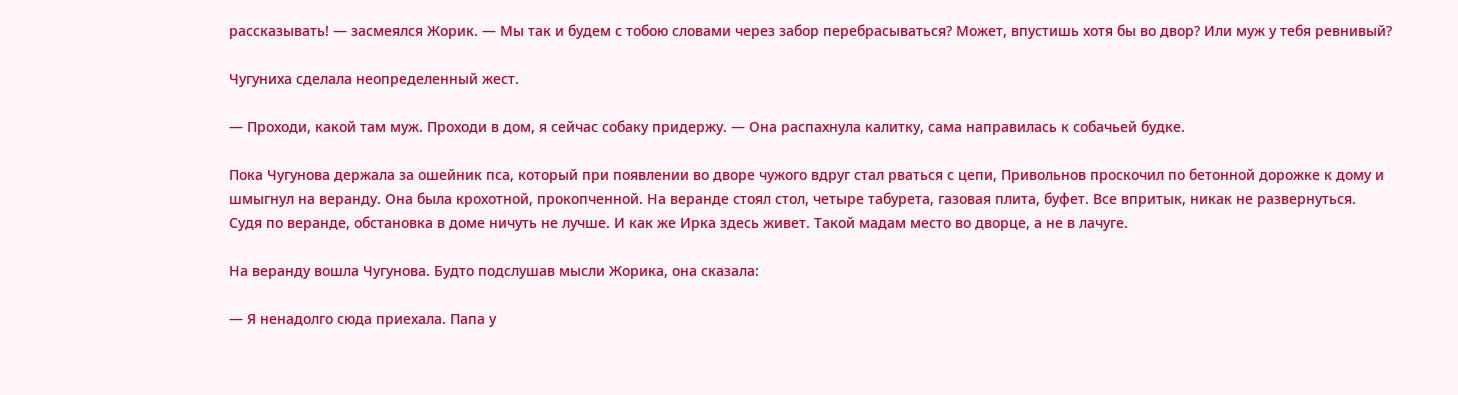рассказывать! ― засмеялся Жорик. ― Мы так и будем с тобою словами через забор перебрасываться? Может, впустишь хотя бы во двор? Или муж у тебя ревнивый?

Чугуниха сделала неопределенный жест.

― Проходи, какой там муж. Проходи в дом, я сейчас собаку придержу. ― Она распахнула калитку, сама направилась к собачьей будке.

Пока Чугунова держала за ошейник пса, который при появлении во дворе чужого вдруг стал рваться с цепи, Привольнов проскочил по бетонной дорожке к дому и шмыгнул на веранду. Она была крохотной, прокопченной. На веранде стоял стол, четыре табурета, газовая плита, буфет. Все впритык, никак не развернуться. Судя по веранде, обстановка в доме ничуть не лучше. И как же Ирка здесь живет. Такой мадам место во дворце, а не в лачуге.

На веранду вошла Чугунова. Будто подслушав мысли Жорика, она сказала:

― Я ненадолго сюда приехала. Папа у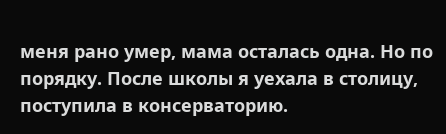меня рано умер, мама осталась одна. Но по порядку. После школы я уехала в столицу, поступила в консерваторию.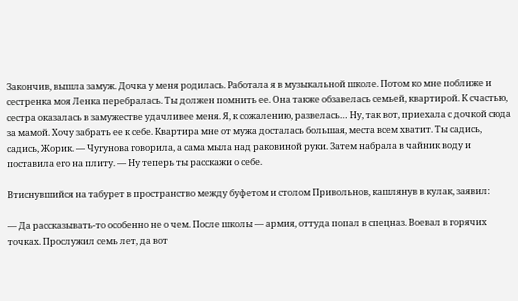Закончив, вышла замуж. Дочка у меня родилась. Работала я в музыкальной школе. Потом ко мне поближе и сестренка моя Ленка перебралась. Ты должен помнить ее. Она также обзавелась семьей, квартирой. К счастью, сестра оказалась в замужестве удачливее меня. Я, к сожалению, развелась… Ну, так вот, приехала с дочкой сюда за мамой. Хочу забрать ее к себе. Квартира мне от мужа досталась большая, места всем хватит. Ты садись, садись, Жорик. ― Чугунова говорила, а сама мыла над раковиной руки. Затем набрала в чайник воду и поставила его на плиту. ― Ну теперь ты расскажи о себе.

Втиснувшийся на табурет в пространство между буфетом и столом Привольнов, кашлянув в кулак, заявил:

― Да рассказывать-то особенно не о чем. После школы ― армия, оттуда попал в спецназ. Воевал в горячих точках. Прослужил семь лет, да вот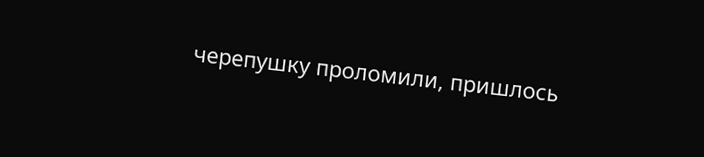черепушку проломили, пришлось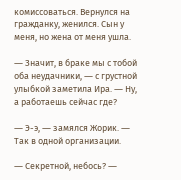комиссоваться. Вернулся на гражданку, женился. Сын у меня, но жена от меня ушла.

― Значит, в браке мы с тобой оба неудачники, ― с грустной улыбкой заметила Ира. ― Ну, а работаешь сейчас где?

― Э-э, ― замялся Жорик. ― Так в одной организации.

― Секретной, небось? ―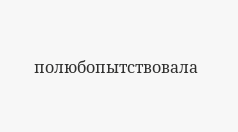полюбопытствовала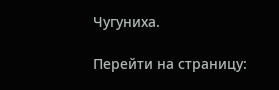Чугуниха.

Перейти на страницу: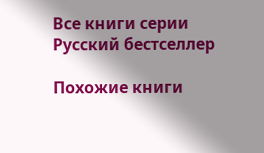Все книги серии Русский бестселлер

Похожие книги